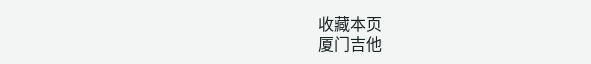收藏本页
厦门吉他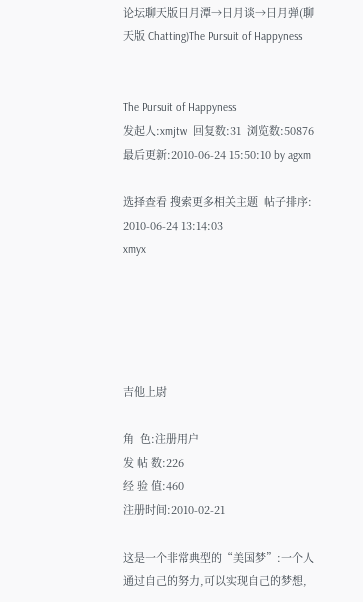论坛聊天版日月潭→日月谈→日月弹(聊天版 Chatting)The Pursuit of Happyness


The Pursuit of Happyness
发起人:xmjtw  回复数:31  浏览数:50876  最后更新:2010-06-24 15:50:10 by agxm

选择查看 搜索更多相关主题  帖子排序:
2010-06-24 13:14:03
xmyx





吉他上尉

角  色:注册用户
发 帖 数:226
经 验 值:460
注册时间:2010-02-21

这是一个非常典型的“美国梦”:一个人通过自己的努力,可以实现自己的梦想,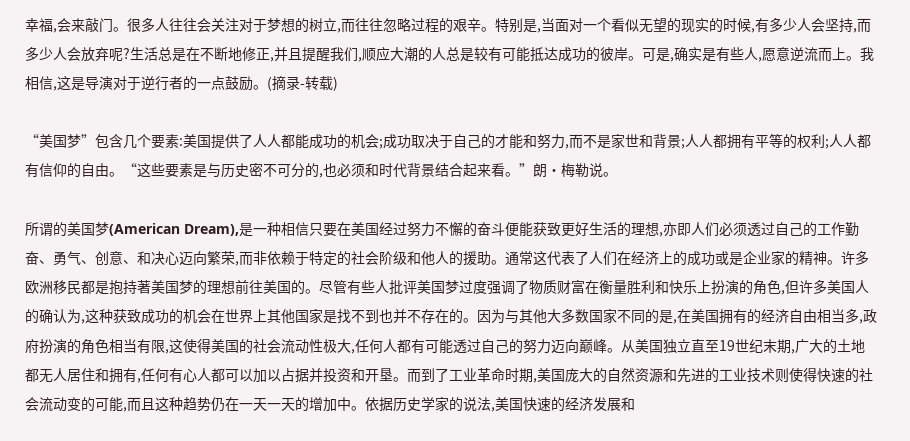幸福,会来敲门。很多人往往会关注对于梦想的树立,而往往忽略过程的艰辛。特别是,当面对一个看似无望的现实的时候,有多少人会坚持,而多少人会放弃呢?生活总是在不断地修正,并且提醒我们,顺应大潮的人总是较有可能抵达成功的彼岸。可是,确实是有些人,愿意逆流而上。我相信,这是导演对于逆行者的一点鼓励。(摘录-转载)

“美国梦”包含几个要素:美国提供了人人都能成功的机会;成功取决于自己的才能和努力,而不是家世和背景;人人都拥有平等的权利;人人都有信仰的自由。“这些要素是与历史密不可分的,也必须和时代背景结合起来看。”朗·梅勒说。

所谓的美国梦(American Dream),是一种相信只要在美国经过努力不懈的奋斗便能获致更好生活的理想,亦即人们必须透过自己的工作勤奋、勇气、创意、和决心迈向繁荣,而非依赖于特定的社会阶级和他人的援助。通常这代表了人们在经济上的成功或是企业家的精神。许多欧洲移民都是抱持著美国梦的理想前往美国的。尽管有些人批评美国梦过度强调了物质财富在衡量胜利和快乐上扮演的角色,但许多美国人的确认为,这种获致成功的机会在世界上其他国家是找不到也并不存在的。因为与其他大多数国家不同的是,在美国拥有的经济自由相当多,政府扮演的角色相当有限,这使得美国的社会流动性极大,任何人都有可能透过自己的努力迈向巅峰。从美国独立直至19世纪末期,广大的土地都无人居住和拥有,任何有心人都可以加以占据并投资和开垦。而到了工业革命时期,美国庞大的自然资源和先进的工业技术则使得快速的社会流动变的可能,而且这种趋势仍在一天一天的增加中。依据历史学家的说法,美国快速的经济发展和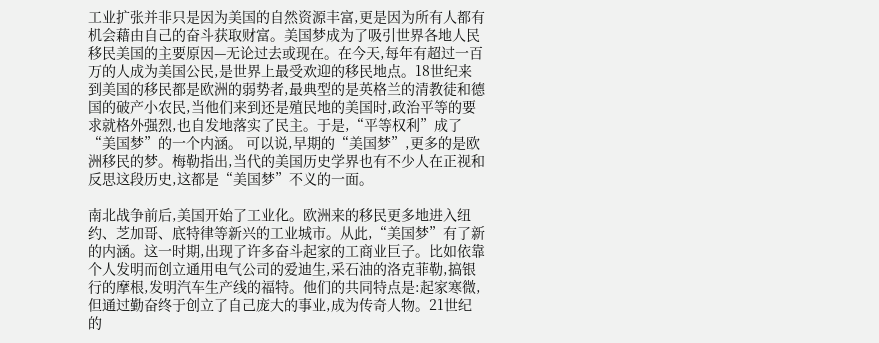工业扩张并非只是因为美国的自然资源丰富,更是因为所有人都有机会藉由自己的奋斗获取财富。美国梦成为了吸引世界各地人民移民美国的主要原因—无论过去或现在。在今天,每年有超过一百万的人成为美国公民,是世界上最受欢迎的移民地点。18世纪来到美国的移民都是欧洲的弱势者,最典型的是英格兰的清教徒和德国的破产小农民,当他们来到还是殖民地的美国时,政治平等的要求就格外强烈,也自发地落实了民主。于是,“平等权利”成了“美国梦”的一个内涵。 可以说,早期的“美国梦”,更多的是欧洲移民的梦。梅勒指出,当代的美国历史学界也有不少人在正视和反思这段历史,这都是“美国梦”不义的一面。

南北战争前后,美国开始了工业化。欧洲来的移民更多地进入纽约、芝加哥、底特律等新兴的工业城市。从此,“美国梦”有了新的内涵。这一时期,出现了许多奋斗起家的工商业巨子。比如依靠个人发明而创立通用电气公司的爱迪生,采石油的洛克菲勒,搞银行的摩根,发明汽车生产线的福特。他们的共同特点是:起家寒微,但通过勤奋终于创立了自己庞大的事业,成为传奇人物。21世纪的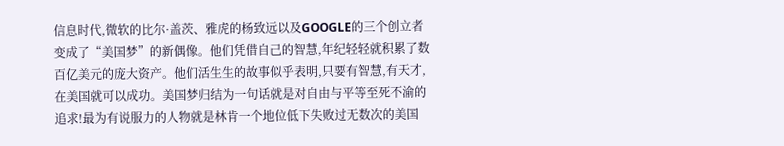信息时代,微软的比尔·盖茨、雅虎的杨致远以及GOOGLE的三个创立者变成了“美国梦”的新偶像。他们凭借自己的智慧,年纪轻轻就积累了数百亿美元的庞大资产。他们活生生的故事似乎表明,只要有智慧,有天才,在美国就可以成功。美国梦归结为一句话就是对自由与平等至死不渝的追求!最为有说服力的人物就是林肯一个地位低下失败过无数次的美国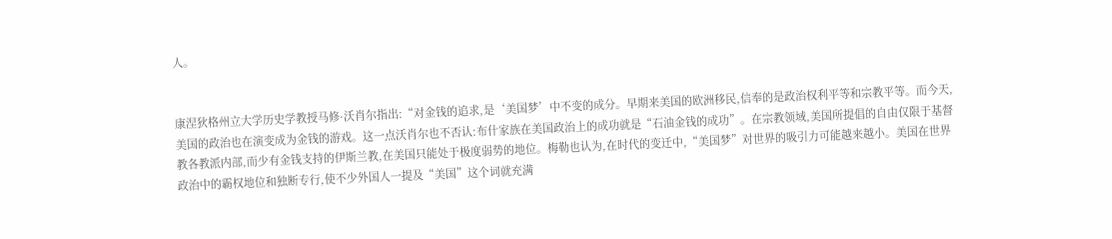人。


康涅狄格州立大学历史学教授马修·沃肖尔指出:“对金钱的追求,是‘美国梦’中不变的成分。早期来美国的欧洲移民,信奉的是政治权利平等和宗教平等。而今天,美国的政治也在演变成为金钱的游戏。这一点沃肖尔也不否认:布什家族在美国政治上的成功就是“石油金钱的成功”。在宗教领域,美国所提倡的自由仅限于基督教各教派内部,而少有金钱支持的伊斯兰教,在美国只能处于极度弱势的地位。梅勒也认为,在时代的变迁中,“美国梦”对世界的吸引力可能越来越小。美国在世界政治中的霸权地位和独断专行,使不少外国人一提及“美国”这个词就充满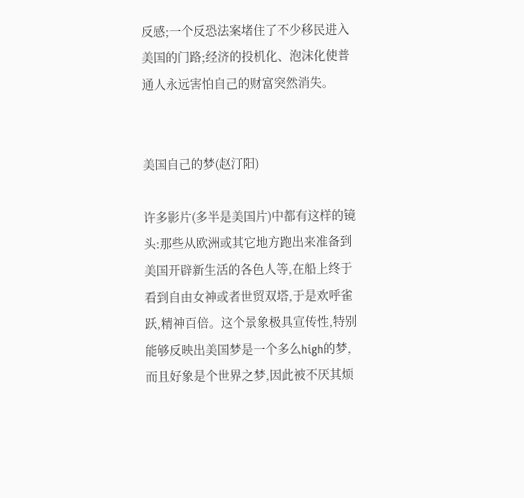反感;一个反恐法案堵住了不少移民进入美国的门路;经济的投机化、泡沫化使普通人永远害怕自己的财富突然消失。


美国自己的梦(赵汀阳)

许多影片(多半是美国片)中都有这样的镜头:那些从欧洲或其它地方跑出来准备到美国开辟新生活的各色人等,在船上终于看到自由女神或者世贸双塔,于是欢呼雀跃,精神百倍。这个景象极具宣传性,特别能够反映出美国梦是一个多么high的梦,而且好象是个世界之梦,因此被不厌其烦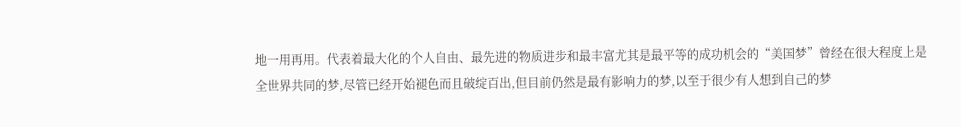地一用再用。代表着最大化的个人自由、最先进的物质进步和最丰富尤其是最平等的成功机会的“美国梦”曾经在很大程度上是全世界共同的梦,尽管已经开始褪色而且破绽百出,但目前仍然是最有影响力的梦,以至于很少有人想到自己的梦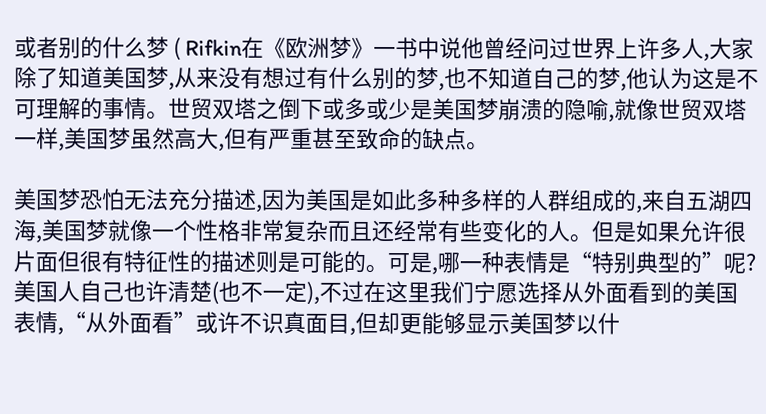或者别的什么梦 ( Rifkin在《欧洲梦》一书中说他曾经问过世界上许多人,大家除了知道美国梦,从来没有想过有什么别的梦,也不知道自己的梦,他认为这是不可理解的事情。世贸双塔之倒下或多或少是美国梦崩溃的隐喻,就像世贸双塔一样,美国梦虽然高大,但有严重甚至致命的缺点。

美国梦恐怕无法充分描述,因为美国是如此多种多样的人群组成的,来自五湖四海,美国梦就像一个性格非常复杂而且还经常有些变化的人。但是如果允许很片面但很有特征性的描述则是可能的。可是,哪一种表情是“特别典型的”呢?美国人自己也许清楚(也不一定),不过在这里我们宁愿选择从外面看到的美国表情,“从外面看”或许不识真面目,但却更能够显示美国梦以什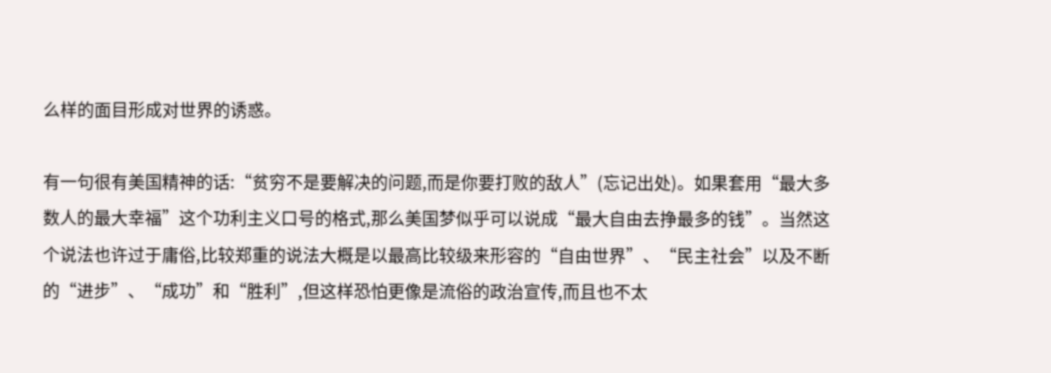么样的面目形成对世界的诱惑。

有一句很有美国精神的话:“贫穷不是要解决的问题,而是你要打败的敌人”(忘记出处)。如果套用“最大多数人的最大幸福”这个功利主义口号的格式,那么美国梦似乎可以说成“最大自由去挣最多的钱”。当然这个说法也许过于庸俗,比较郑重的说法大概是以最高比较级来形容的“自由世界”、“民主社会”以及不断的“进步”、“成功”和“胜利”,但这样恐怕更像是流俗的政治宣传,而且也不太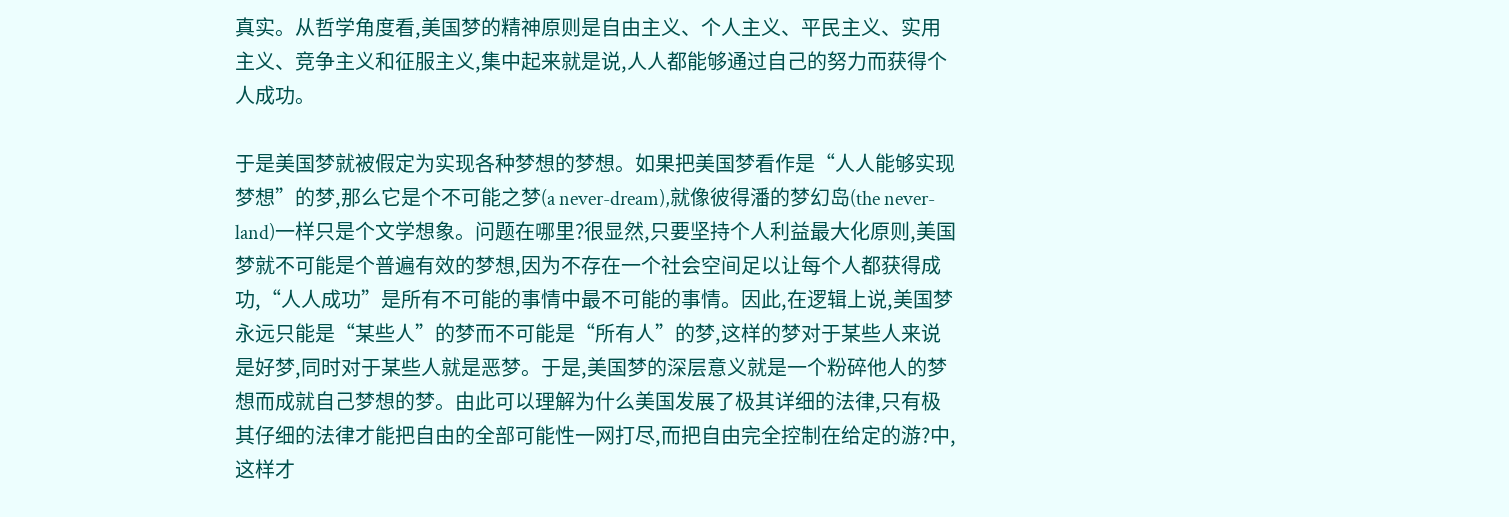真实。从哲学角度看,美国梦的精神原则是自由主义、个人主义、平民主义、实用主义、竞争主义和征服主义,集中起来就是说,人人都能够通过自己的努力而获得个人成功。

于是美国梦就被假定为实现各种梦想的梦想。如果把美国梦看作是“人人能够实现梦想”的梦,那么它是个不可能之梦(a never-dream),就像彼得潘的梦幻岛(the never-land)一样只是个文学想象。问题在哪里?很显然,只要坚持个人利益最大化原则,美国梦就不可能是个普遍有效的梦想,因为不存在一个社会空间足以让每个人都获得成功,“人人成功”是所有不可能的事情中最不可能的事情。因此,在逻辑上说,美国梦永远只能是“某些人”的梦而不可能是“所有人”的梦,这样的梦对于某些人来说是好梦,同时对于某些人就是恶梦。于是,美国梦的深层意义就是一个粉碎他人的梦想而成就自己梦想的梦。由此可以理解为什么美国发展了极其详细的法律,只有极其仔细的法律才能把自由的全部可能性一网打尽,而把自由完全控制在给定的游?中,这样才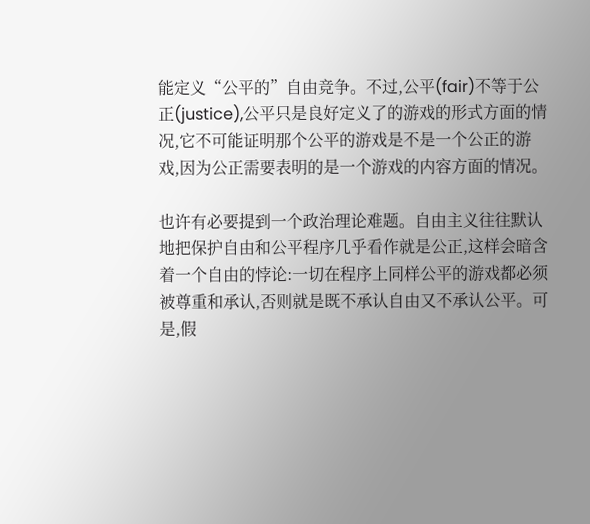能定义“公平的”自由竞争。不过,公平(fair)不等于公正(justice),公平只是良好定义了的游戏的形式方面的情况,它不可能证明那个公平的游戏是不是一个公正的游戏,因为公正需要表明的是一个游戏的内容方面的情况。

也许有必要提到一个政治理论难题。自由主义往往默认地把保护自由和公平程序几乎看作就是公正,这样会暗含着一个自由的悖论:一切在程序上同样公平的游戏都必须被尊重和承认,否则就是既不承认自由又不承认公平。可是,假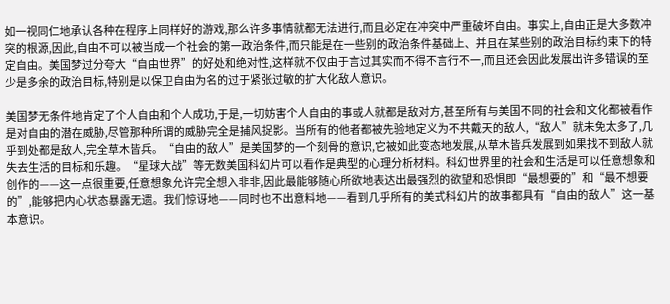如一视同仁地承认各种在程序上同样好的游戏,那么许多事情就都无法进行,而且必定在冲突中严重破坏自由。事实上,自由正是大多数冲突的根源,因此,自由不可以被当成一个社会的第一政治条件,而只能是在一些别的政治条件基础上、并且在某些别的政治目标约束下的特定自由。美国梦过分夸大“自由世界”的好处和绝对性,这样就不仅由于言过其实而不得不言行不一,而且还会因此发展出许多错误的至少是多余的政治目标,特别是以保卫自由为名的过于紧张过敏的扩大化敌人意识。

美国梦无条件地肯定了个人自由和个人成功,于是,一切妨害个人自由的事或人就都是敌对方,甚至所有与美国不同的社会和文化都被看作是对自由的潜在威胁,尽管那种所谓的威胁完全是捕风捉影。当所有的他者都被先验地定义为不共戴天的敌人,“敌人”就未免太多了,几乎到处都是敌人,完全草木皆兵。“自由的敌人”是美国梦的一个刻骨的意识,它被如此变态地发展,从草木皆兵发展到如果找不到敌人就失去生活的目标和乐趣。“星球大战”等无数美国科幻片可以看作是典型的心理分析材料。科幻世界里的社会和生活是可以任意想象和创作的——这一点很重要,任意想象允许完全想入非非,因此最能够随心所欲地表达出最强烈的欲望和恐惧即“最想要的”和“最不想要的”,能够把内心状态暴露无遗。我们惊讶地——同时也不出意料地——看到几乎所有的美式科幻片的故事都具有“自由的敌人”这一基本意识。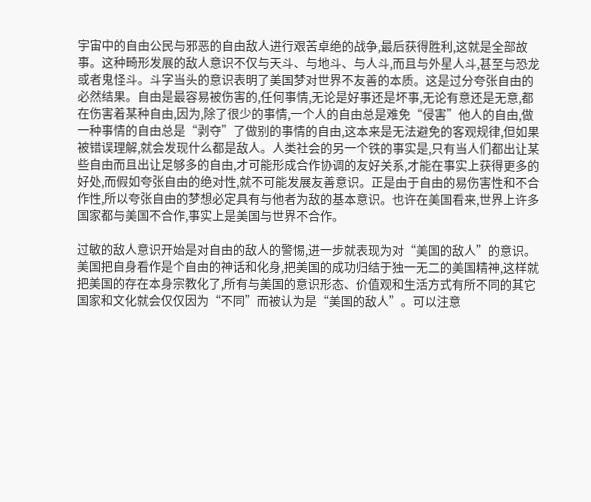宇宙中的自由公民与邪恶的自由敌人进行艰苦卓绝的战争,最后获得胜利,这就是全部故事。这种畸形发展的敌人意识不仅与天斗、与地斗、与人斗,而且与外星人斗,甚至与恐龙或者鬼怪斗。斗字当头的意识表明了美国梦对世界不友善的本质。这是过分夸张自由的必然结果。自由是最容易被伤害的,任何事情,无论是好事还是坏事,无论有意还是无意,都在伤害着某种自由,因为,除了很少的事情,一个人的自由总是难免“侵害”他人的自由,做一种事情的自由总是“剥夺”了做别的事情的自由,这本来是无法避免的客观规律,但如果被错误理解,就会发现什么都是敌人。人类社会的另一个铁的事实是,只有当人们都出让某些自由而且出让足够多的自由,才可能形成合作协调的友好关系,才能在事实上获得更多的好处,而假如夸张自由的绝对性,就不可能发展友善意识。正是由于自由的易伤害性和不合作性,所以夸张自由的梦想必定具有与他者为敌的基本意识。也许在美国看来,世界上许多国家都与美国不合作,事实上是美国与世界不合作。

过敏的敌人意识开始是对自由的敌人的警惕,进一步就表现为对“美国的敌人”的意识。美国把自身看作是个自由的神话和化身,把美国的成功归结于独一无二的美国精神,这样就把美国的存在本身宗教化了,所有与美国的意识形态、价值观和生活方式有所不同的其它国家和文化就会仅仅因为“不同”而被认为是“美国的敌人”。可以注意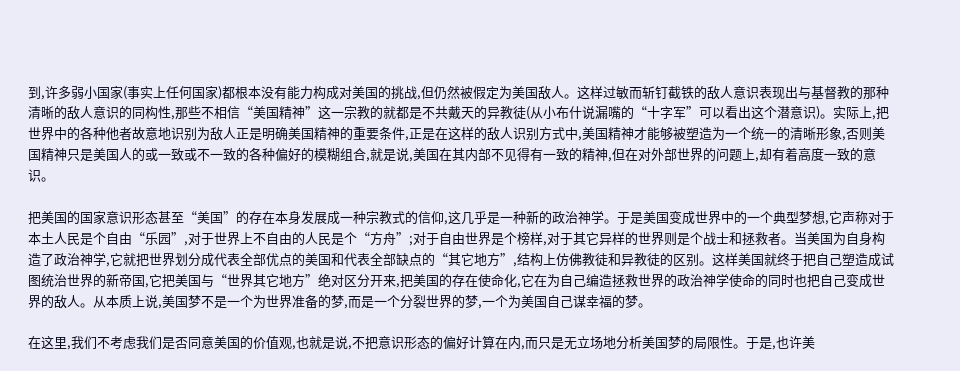到,许多弱小国家(事实上任何国家)都根本没有能力构成对美国的挑战,但仍然被假定为美国敌人。这样过敏而斩钉截铁的敌人意识表现出与基督教的那种清晰的敌人意识的同构性,那些不相信“美国精神”这一宗教的就都是不共戴天的异教徒(从小布什说漏嘴的“十字军”可以看出这个潜意识)。实际上,把世界中的各种他者故意地识别为敌人正是明确美国精神的重要条件,正是在这样的敌人识别方式中,美国精神才能够被塑造为一个统一的清晰形象,否则美国精神只是美国人的或一致或不一致的各种偏好的模糊组合,就是说,美国在其内部不见得有一致的精神,但在对外部世界的问题上,却有着高度一致的意识。

把美国的国家意识形态甚至“美国”的存在本身发展成一种宗教式的信仰,这几乎是一种新的政治神学。于是美国变成世界中的一个典型梦想,它声称对于本土人民是个自由“乐园”,对于世界上不自由的人民是个“方舟”;对于自由世界是个榜样,对于其它异样的世界则是个战士和拯救者。当美国为自身构造了政治神学,它就把世界划分成代表全部优点的美国和代表全部缺点的“其它地方”,结构上仿佛教徒和异教徒的区别。这样美国就终于把自己塑造成试图统治世界的新帝国,它把美国与“世界其它地方”绝对区分开来,把美国的存在使命化,它在为自己编造拯救世界的政治神学使命的同时也把自己变成世界的敌人。从本质上说,美国梦不是一个为世界准备的梦,而是一个分裂世界的梦,一个为美国自己谋幸福的梦。

在这里,我们不考虑我们是否同意美国的价值观,也就是说,不把意识形态的偏好计算在内,而只是无立场地分析美国梦的局限性。于是,也许美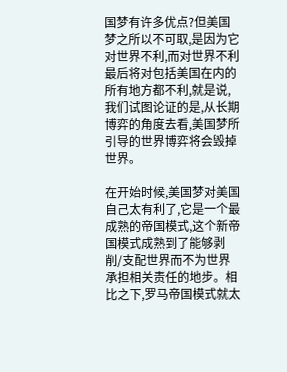国梦有许多优点?但美国梦之所以不可取,是因为它对世界不利,而对世界不利最后将对包括美国在内的所有地方都不利,就是说,我们试图论证的是,从长期博弈的角度去看,美国梦所引导的世界博弈将会毁掉世界。

在开始时候,美国梦对美国自己太有利了,它是一个最成熟的帝国模式,这个新帝国模式成熟到了能够剥削/支配世界而不为世界承担相关责任的地步。相比之下,罗马帝国模式就太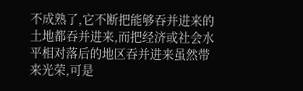不成熟了,它不断把能够吞并进来的土地都吞并进来,而把经济或社会水平相对落后的地区吞并进来虽然带来光荣,可是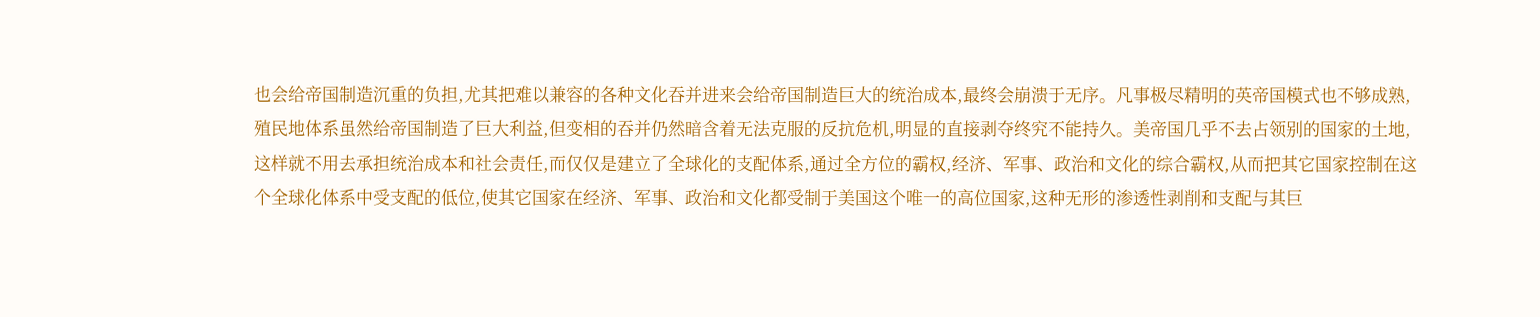也会给帝国制造沉重的负担,尤其把难以兼容的各种文化吞并进来会给帝国制造巨大的统治成本,最终会崩溃于无序。凡事极尽精明的英帝国模式也不够成熟,殖民地体系虽然给帝国制造了巨大利益,但变相的吞并仍然暗含着无法克服的反抗危机,明显的直接剥夺终究不能持久。美帝国几乎不去占领别的国家的土地,这样就不用去承担统治成本和社会责任,而仅仅是建立了全球化的支配体系,通过全方位的霸权,经济、军事、政治和文化的综合霸权,从而把其它国家控制在这个全球化体系中受支配的低位,使其它国家在经济、军事、政治和文化都受制于美国这个唯一的高位国家,这种无形的渗透性剥削和支配与其巨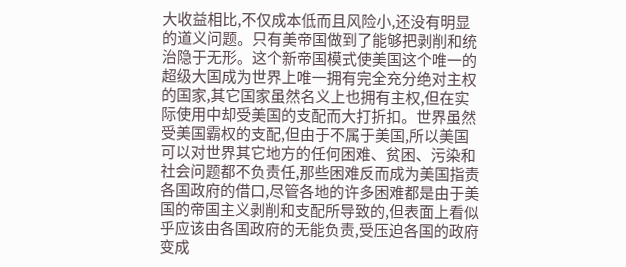大收益相比,不仅成本低而且风险小,还没有明显的道义问题。只有美帝国做到了能够把剥削和统治隐于无形。这个新帝国模式使美国这个唯一的超级大国成为世界上唯一拥有完全充分绝对主权的国家,其它国家虽然名义上也拥有主权,但在实际使用中却受美国的支配而大打折扣。世界虽然受美国霸权的支配,但由于不属于美国,所以美国可以对世界其它地方的任何困难、贫困、污染和社会问题都不负责任,那些困难反而成为美国指责各国政府的借口,尽管各地的许多困难都是由于美国的帝国主义剥削和支配所导致的,但表面上看似乎应该由各国政府的无能负责,受压迫各国的政府变成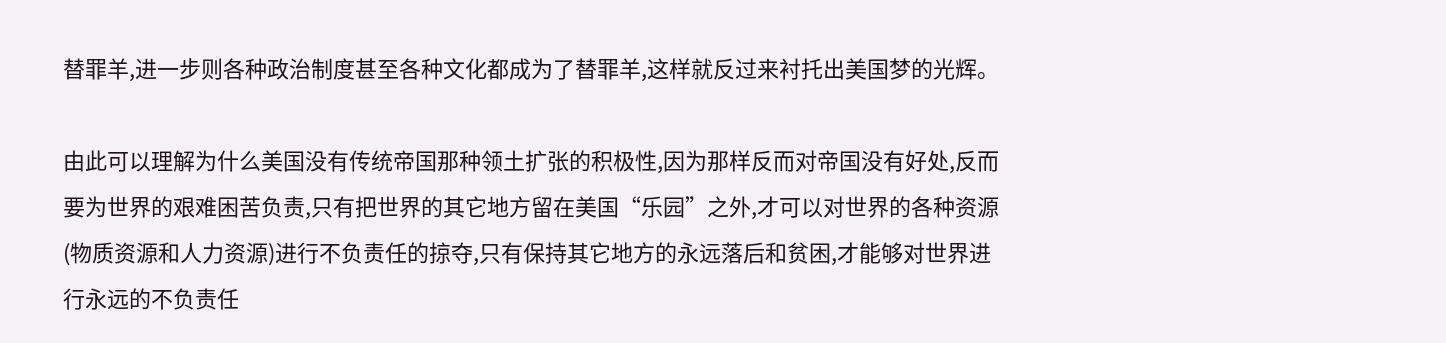替罪羊,进一步则各种政治制度甚至各种文化都成为了替罪羊,这样就反过来衬托出美国梦的光辉。

由此可以理解为什么美国没有传统帝国那种领土扩张的积极性,因为那样反而对帝国没有好处,反而要为世界的艰难困苦负责,只有把世界的其它地方留在美国“乐园”之外,才可以对世界的各种资源(物质资源和人力资源)进行不负责任的掠夺,只有保持其它地方的永远落后和贫困,才能够对世界进行永远的不负责任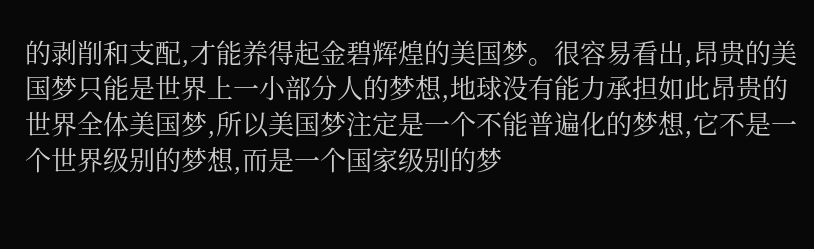的剥削和支配,才能养得起金碧辉煌的美国梦。很容易看出,昂贵的美国梦只能是世界上一小部分人的梦想,地球没有能力承担如此昂贵的世界全体美国梦,所以美国梦注定是一个不能普遍化的梦想,它不是一个世界级别的梦想,而是一个国家级别的梦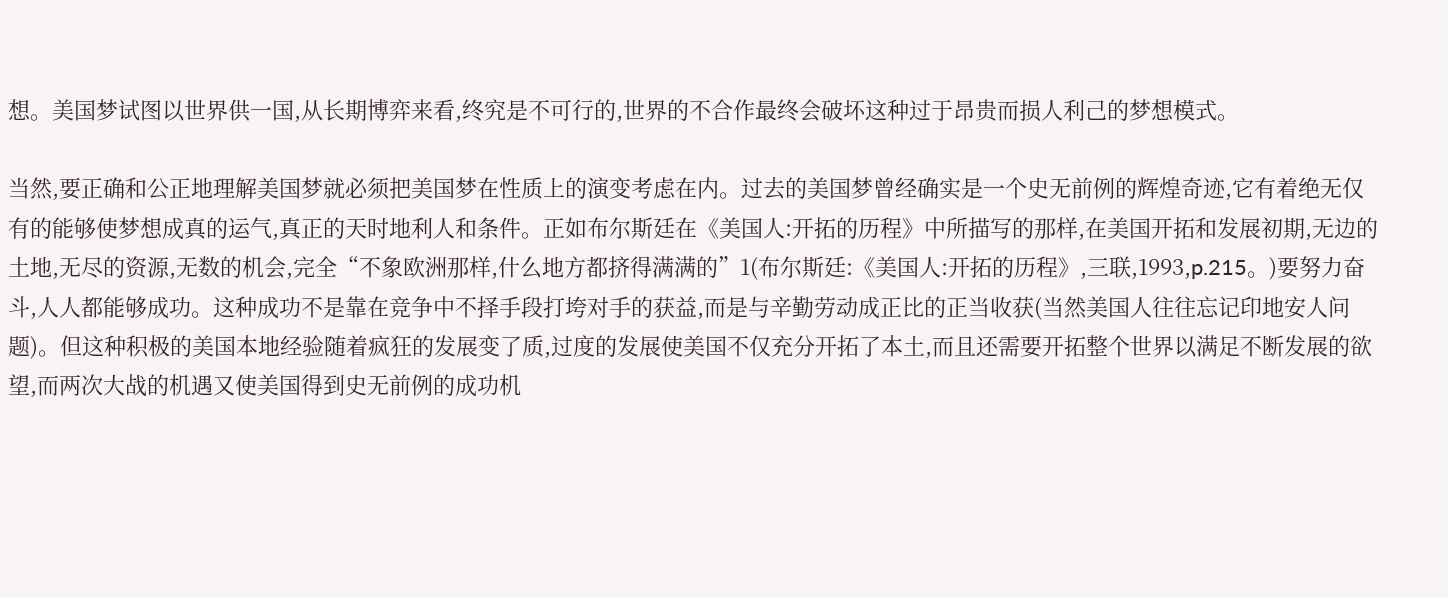想。美国梦试图以世界供一国,从长期博弈来看,终究是不可行的,世界的不合作最终会破坏这种过于昂贵而损人利己的梦想模式。

当然,要正确和公正地理解美国梦就必须把美国梦在性质上的演变考虑在内。过去的美国梦曾经确实是一个史无前例的辉煌奇迹,它有着绝无仅有的能够使梦想成真的运气,真正的天时地利人和条件。正如布尔斯廷在《美国人:开拓的历程》中所描写的那样,在美国开拓和发展初期,无边的土地,无尽的资源,无数的机会,完全“不象欧洲那样,什么地方都挤得满满的”1(布尔斯廷:《美国人:开拓的历程》,三联,1993,p.215。)要努力奋斗,人人都能够成功。这种成功不是靠在竞争中不择手段打垮对手的获益,而是与辛勤劳动成正比的正当收获(当然美国人往往忘记印地安人问题)。但这种积极的美国本地经验随着疯狂的发展变了质,过度的发展使美国不仅充分开拓了本土,而且还需要开拓整个世界以满足不断发展的欲望,而两次大战的机遇又使美国得到史无前例的成功机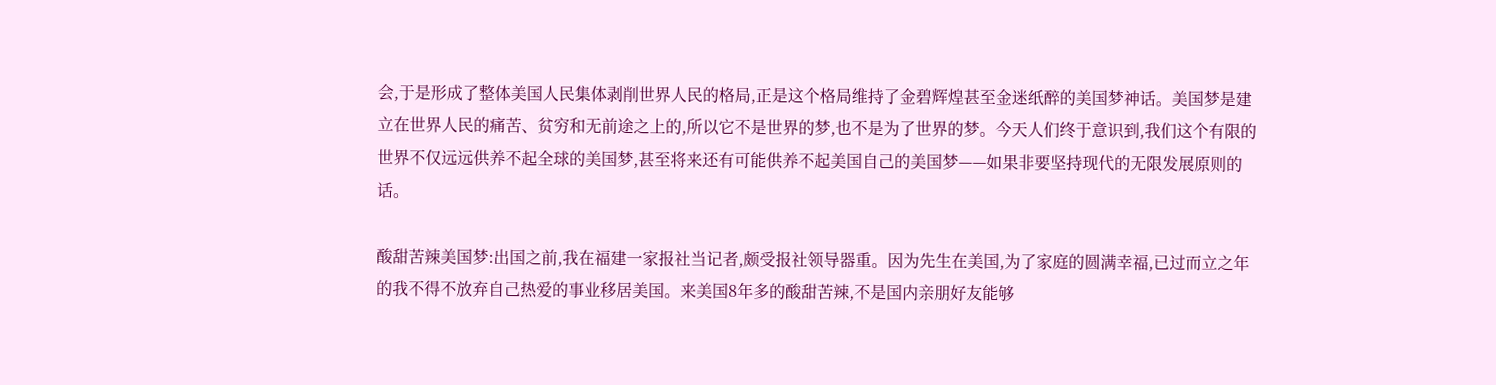会,于是形成了整体美国人民集体剥削世界人民的格局,正是这个格局维持了金碧辉煌甚至金迷纸醉的美国梦神话。美国梦是建立在世界人民的痛苦、贫穷和无前途之上的,所以它不是世界的梦,也不是为了世界的梦。今天人们终于意识到,我们这个有限的世界不仅远远供养不起全球的美国梦,甚至将来还有可能供养不起美国自己的美国梦——如果非要坚持现代的无限发展原则的话。

酸甜苦辣美国梦:出国之前,我在福建一家报社当记者,颇受报社领导器重。因为先生在美国,为了家庭的圆满幸福,已过而立之年的我不得不放弃自己热爱的事业移居美国。来美国8年多的酸甜苦辣,不是国内亲朋好友能够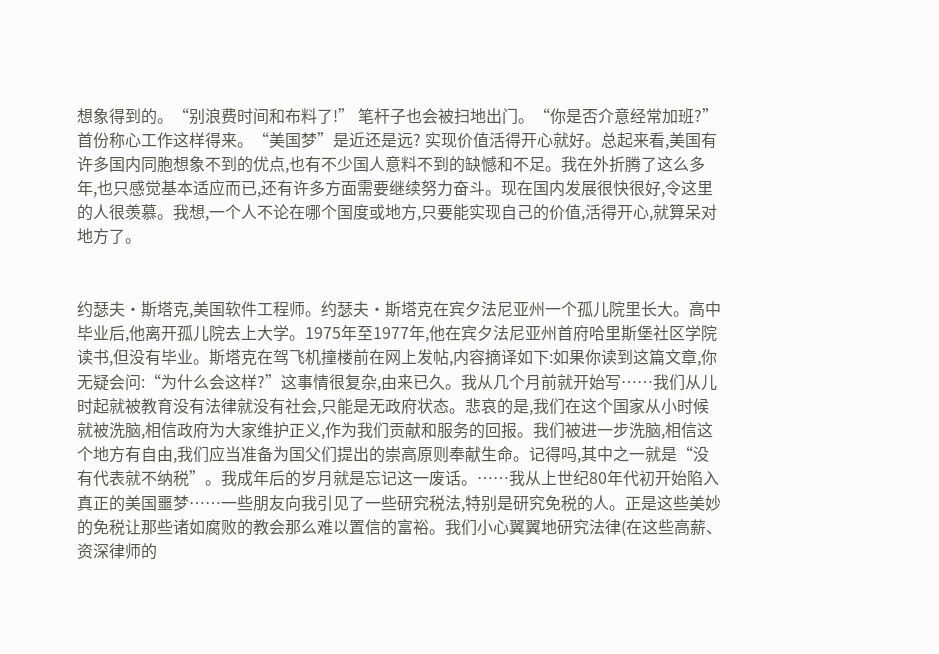想象得到的。“别浪费时间和布料了!” 笔杆子也会被扫地出门。“你是否介意经常加班?” 首份称心工作这样得来。“美国梦”是近还是远? 实现价值活得开心就好。总起来看,美国有许多国内同胞想象不到的优点,也有不少国人意料不到的缺憾和不足。我在外折腾了这么多年,也只感觉基本适应而已,还有许多方面需要继续努力奋斗。现在国内发展很快很好,令这里的人很羡慕。我想,一个人不论在哪个国度或地方,只要能实现自己的价值,活得开心,就算呆对地方了。


约瑟夫·斯塔克,美国软件工程师。约瑟夫·斯塔克在宾夕法尼亚州一个孤儿院里长大。高中毕业后,他离开孤儿院去上大学。1975年至1977年,他在宾夕法尼亚州首府哈里斯堡社区学院读书,但没有毕业。斯塔克在驾飞机撞楼前在网上发帖,内容摘译如下:如果你读到这篇文章,你无疑会问:“为什么会这样?”这事情很复杂,由来已久。我从几个月前就开始写……我们从儿时起就被教育没有法律就没有社会,只能是无政府状态。悲哀的是,我们在这个国家从小时候就被洗脑,相信政府为大家维护正义,作为我们贡献和服务的回报。我们被进一步洗脑,相信这个地方有自由,我们应当准备为国父们提出的崇高原则奉献生命。记得吗,其中之一就是“没有代表就不纳税”。我成年后的岁月就是忘记这一废话。……我从上世纪80年代初开始陷入真正的美国噩梦……一些朋友向我引见了一些研究税法,特别是研究免税的人。正是这些美妙的免税让那些诸如腐败的教会那么难以置信的富裕。我们小心翼翼地研究法律(在这些高薪、资深律师的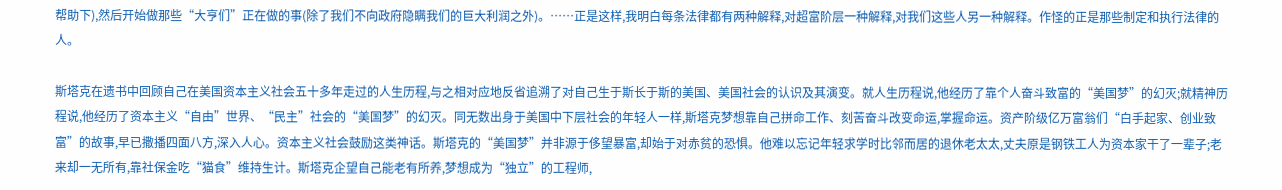帮助下),然后开始做那些“大亨们”正在做的事(除了我们不向政府隐瞒我们的巨大利润之外)。……正是这样,我明白每条法律都有两种解释,对超富阶层一种解释,对我们这些人另一种解释。作怪的正是那些制定和执行法律的人。

斯塔克在遗书中回顾自己在美国资本主义社会五十多年走过的人生历程,与之相对应地反省追溯了对自己生于斯长于斯的美国、美国社会的认识及其演变。就人生历程说,他经历了靠个人奋斗致富的“美国梦”的幻灭;就精神历程说,他经历了资本主义“自由”世界、“民主”社会的“美国梦”的幻灭。同无数出身于美国中下层社会的年轻人一样,斯塔克梦想靠自己拼命工作、刻苦奋斗改变命运,掌握命运。资产阶级亿万富翁们“白手起家、创业致富”的故事,早已撒播四面八方,深入人心。资本主义社会鼓励这类神话。斯塔克的“美国梦”并非源于侈望暴富,却始于对赤贫的恐惧。他难以忘记年轻求学时比邻而居的退休老太太,丈夫原是钢铁工人为资本家干了一辈子;老来却一无所有,靠社保金吃“猫食”维持生计。斯塔克企望自己能老有所养,梦想成为“独立”的工程师,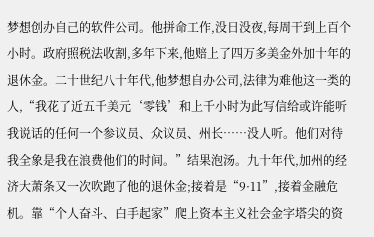梦想创办自己的软件公司。他拼命工作,没日没夜,每周干到上百个小时。政府照税法收割,多年下来,他赔上了四万多美金外加十年的退休金。二十世纪八十年代,他梦想自办公司,法律为难他这一类的人,“我花了近五千美元‘零钱’和上千小时为此写信给或许能听我说话的任何一个参议员、众议员、州长……没人听。他们对待我全象是我在浪费他们的时间。”结果泡汤。九十年代,加州的经济大萧条又一次吹跑了他的退休金;接着是“9·11”,接着金融危机。靠“个人奋斗、白手起家”爬上资本主义社会金字塔尖的资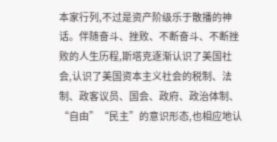本家行列,不过是资产阶级乐于散播的神话。伴随奋斗、挫败、不断奋斗、不断挫败的人生历程,斯塔克逐渐认识了美国社会,认识了美国资本主义社会的税制、法制、政客议员、国会、政府、政治体制、“自由”“民主”的意识形态,也相应地认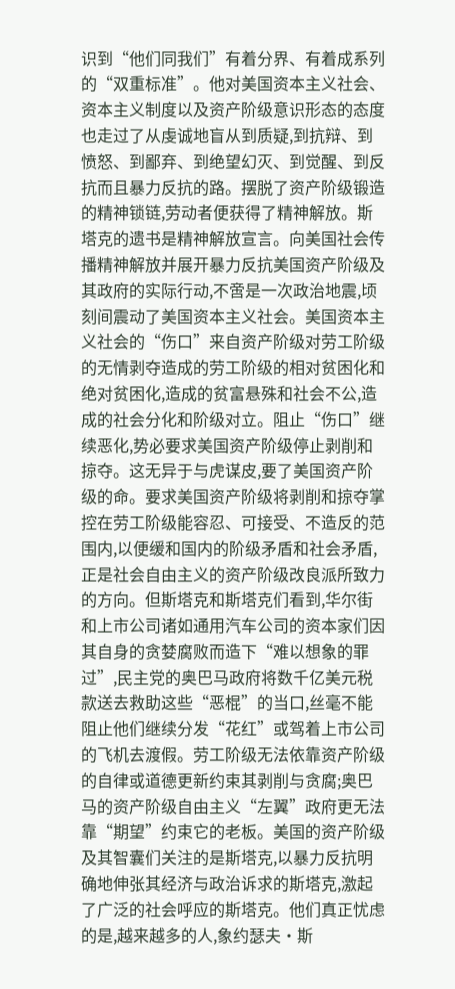识到“他们同我们”有着分界、有着成系列的“双重标准”。他对美国资本主义社会、资本主义制度以及资产阶级意识形态的态度也走过了从虔诚地盲从到质疑,到抗辩、到愤怒、到鄙弃、到绝望幻灭、到觉醒、到反抗而且暴力反抗的路。摆脱了资产阶级锻造的精神锁链,劳动者便获得了精神解放。斯塔克的遗书是精神解放宣言。向美国社会传播精神解放并展开暴力反抗美国资产阶级及其政府的实际行动,不啻是一次政治地震,顷刻间震动了美国资本主义社会。美国资本主义社会的“伤口”来自资产阶级对劳工阶级的无情剥夺造成的劳工阶级的相对贫困化和绝对贫困化,造成的贫富悬殊和社会不公,造成的社会分化和阶级对立。阻止“伤口”继续恶化,势必要求美国资产阶级停止剥削和掠夺。这无异于与虎谋皮,要了美国资产阶级的命。要求美国资产阶级将剥削和掠夺掌控在劳工阶级能容忍、可接受、不造反的范围内,以便缓和国内的阶级矛盾和社会矛盾,正是社会自由主义的资产阶级改良派所致力的方向。但斯塔克和斯塔克们看到,华尔街和上市公司诸如通用汽车公司的资本家们因其自身的贪婪腐败而造下“难以想象的罪过”,民主党的奥巴马政府将数千亿美元税款送去救助这些“恶棍”的当口,丝毫不能阻止他们继续分发“花红”或驾着上市公司的飞机去渡假。劳工阶级无法依靠资产阶级的自律或道德更新约束其剥削与贪腐;奥巴马的资产阶级自由主义“左翼”政府更无法靠“期望”约束它的老板。美国的资产阶级及其智囊们关注的是斯塔克,以暴力反抗明确地伸张其经济与政治诉求的斯塔克,激起了广泛的社会呼应的斯塔克。他们真正忧虑的是,越来越多的人,象约瑟夫·斯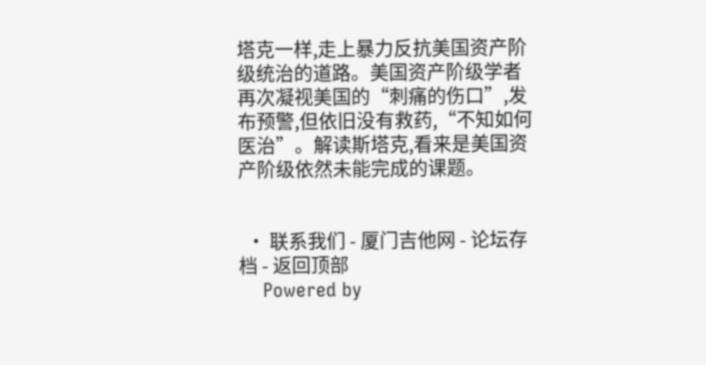塔克一样,走上暴力反抗美国资产阶级统治的道路。美国资产阶级学者再次凝视美国的“刺痛的伤口”,发布预警,但依旧没有救药,“不知如何医治”。解读斯塔克,看来是美国资产阶级依然未能完成的课题。


  • 联系我们 - 厦门吉他网 - 论坛存档 - 返回顶部
    Powered by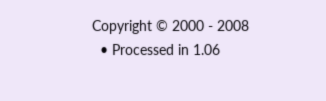Copyright © 2000 - 2008
  • Processed in 1.06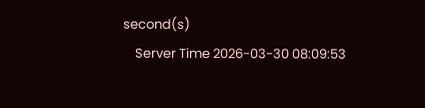second(s)
    Server Time 2026-03-30 08:09:53